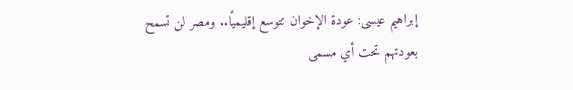إبراهيم عيسى: عودة الإخوان تتوسع إقليميًا.. ومصر لن تسمح بعودتهم تحت أي مسمى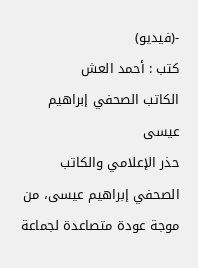-(فيديو)
كتب : أحمد العش
الكاتب الصحفي إبراهيم عيسى
حذر الإعلامي والكاتب الصحفي إبراهيم عيسى، من موجة عودة متصاعدة لجماعة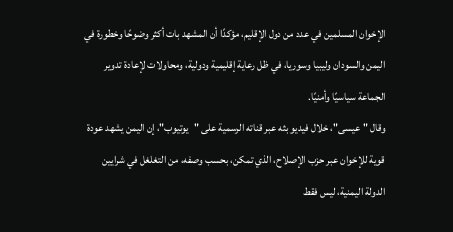الإخوان المسلمين في عدد من دول الإقليم، مؤكدًا أن المشهد بات أكثر وضوحًا وخطورة في اليمن والسودان وليبيا وسوريا، في ظل رعاية إقليمية ودولية، ومحاولات لإعادة تدوير الجماعة سياسيًا وأمنيًا.
وقال "عيسى"، خلال فيديو بثه عبر قناته الرسمية على "يوتيوب"، إن اليمن يشهد عودة قوية للإخوان عبر حزب الإصلاح، الذي تمكن، بحسب وصفه، من التغلغل في شرايين الدولة اليمنية، ليس فقط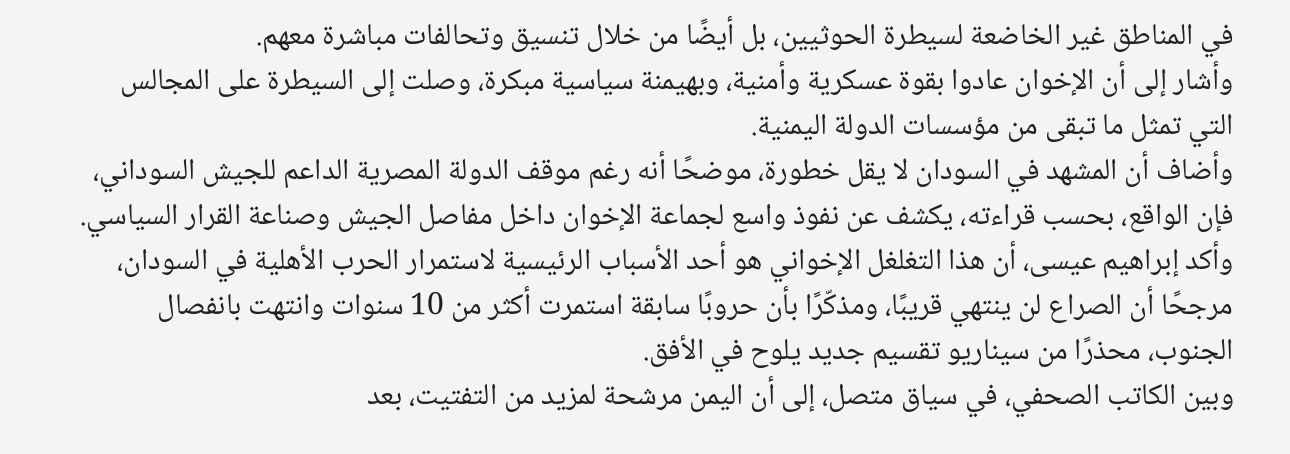في المناطق غير الخاضعة لسيطرة الحوثيين، بل أيضًا من خلال تنسيق وتحالفات مباشرة معهم.
وأشار إلى أن الإخوان عادوا بقوة عسكرية وأمنية، وبهيمنة سياسية مبكرة، وصلت إلى السيطرة على المجالس التي تمثل ما تبقى من مؤسسات الدولة اليمنية.
وأضاف أن المشهد في السودان لا يقل خطورة، موضحًا أنه رغم موقف الدولة المصرية الداعم للجيش السوداني، فإن الواقع، بحسب قراءته، يكشف عن نفوذ واسع لجماعة الإخوان داخل مفاصل الجيش وصناعة القرار السياسي.
وأكد إبراهيم عيسى، أن هذا التغلغل الإخواني هو أحد الأسباب الرئيسية لاستمرار الحرب الأهلية في السودان، مرجحًا أن الصراع لن ينتهي قريبًا، ومذكّرًا بأن حروبًا سابقة استمرت أكثر من 10 سنوات وانتهت بانفصال الجنوب، محذرًا من سيناريو تقسيم جديد يلوح في الأفق.
وبين الكاتب الصحفي، في سياق متصل، إلى أن اليمن مرشحة لمزيد من التفتيت، بعد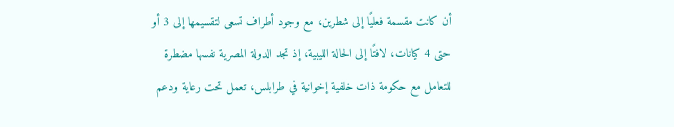أن كانت مقسمة فعليًا إلى شطرين، مع وجود أطراف تسعى لتقسيمها إلى 3 أو حتى 4 كيانات، لافتًا إلى الحالة الليبية، إذ تجد الدولة المصرية نفسها مضطرة للتعامل مع حكومة ذات خلفية إخوانية في طرابلس، تعمل تحت رعاية ودعم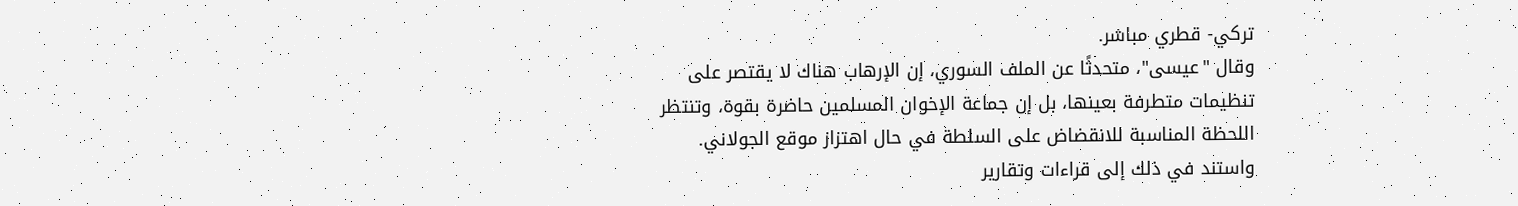تركي- قطري مباشر.
وقال "عيسى"، متحدثًا عن الملف السوري، إن الإرهاب هناك لا يقتصر على تنظيمات متطرفة بعينها، بل إن جماعة الإخوان المسلمين حاضرة بقوة، وتنتظر اللحظة المناسبة للانقضاض على السلطة في حال اهتزاز موقع الجولاني.
واستند في ذلك إلى قراءات وتقارير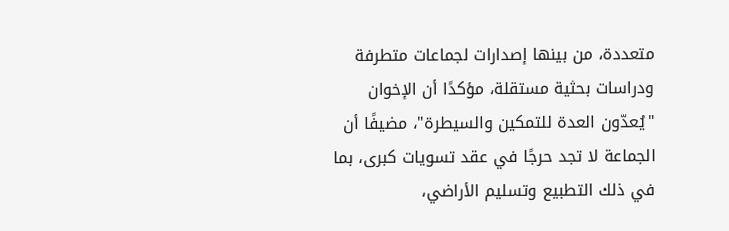متعددة، من بينها إصدارات لجماعات متطرفة ودراسات بحثية مستقلة، مؤكدًا أن الإخوان "يُعدّون العدة للتمكين والسيطرة"، مضيفًا أن الجماعة لا تجد حرجًا في عقد تسويات كبرى، بما في ذلك التطبيع وتسليم الأراضي،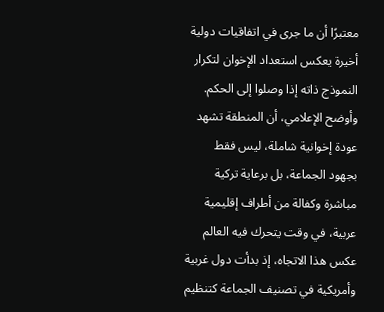معتبرًا أن ما جرى في اتفاقيات دولية أخيرة يعكس استعداد الإخوان لتكرار النموذج ذاته إذا وصلوا إلى الحكم.
وأوضح الإعلامي، أن المنطقة تشهد عودة إخوانية شاملة، ليس فقط بجهود الجماعة، بل برعاية تركية مباشرة وكفالة من أطراف إقليمية عربية، في وقت يتحرك فيه العالم عكس هذا الاتجاه، إذ بدأت دول غربية وأمريكية في تصنيف الجماعة كتنظيم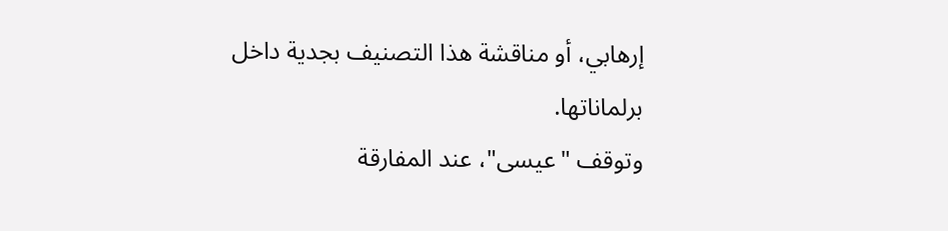إرهابي، أو مناقشة هذا التصنيف بجدية داخل برلماناتها.
وتوقف "عيسى"، عند المفارقة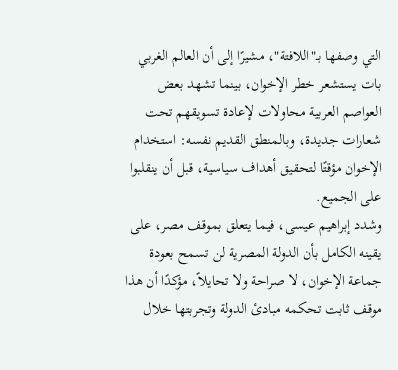التي وصفها بـ"اللافتة"، مشيرًا إلى أن العالم الغربي بات يستشعر خطر الإخوان، بينما تشهد بعض العواصم العربية محاولات لإعادة تسويقهم تحت شعارات جديدة، وبالمنطق القديم نفسه: استخدام الإخوان مؤقتًا لتحقيق أهداف سياسية، قبل أن ينقلبوا على الجميع.
وشدد إبراهيم عيسى، فيما يتعلق بموقف مصر، على يقينه الكامل بأن الدولة المصرية لن تسمح بعودة جماعة الإخوان، لا صراحة ولا تحايلاً، مؤكدًا أن هذا موقف ثابت تحكمه مبادئ الدولة وتجربتها خلال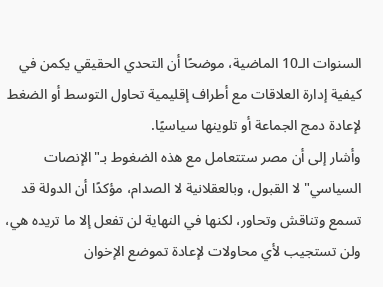السنوات الـ10 الماضية، موضحًا أن التحدي الحقيقي يكمن في كيفية إدارة العلاقات مع أطراف إقليمية تحاول التوسط أو الضغط لإعادة دمج الجماعة أو تلوينها سياسيًا.
وأشار إلى أن مصر ستتعامل مع هذه الضغوط بـ"الإنصات السياسي" لا القبول، وبالعقلانية لا الصدام، مؤكدًا أن الدولة قد تسمع وتناقش وتحاور، لكنها في النهاية لن تفعل إلا ما تريده هي، ولن تستجيب لأي محاولات لإعادة تموضع الإخوان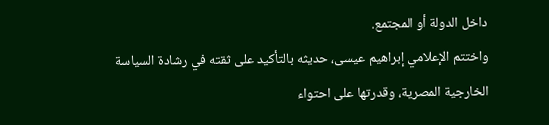داخل الدولة أو المجتمع.
واختتم الإعلامي إبراهيم عيسى، حديثه بالتأكيد على ثقته في رشادة السياسة الخارجية المصرية، وقدرتها على احتواء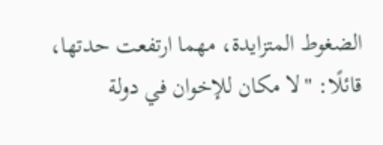الضغوط المتزايدة، مهما ارتفعت حدتها، قائلًا: "لا مكان للإخوان في دولة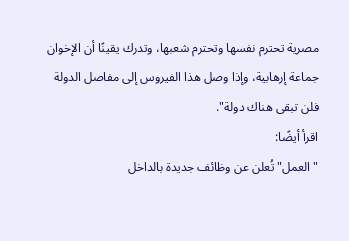مصرية تحترم نفسها وتحترم شعبها، وتدرك يقينًا أن الإخوان جماعة إرهابية، وإذا وصل هذا الفيروس إلى مفاصل الدولة فلن تبقى هناك دولة".
اقرأ أيضًا:
"العمل" تُعلن عن وظائف جديدة بالداخل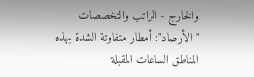والخارج - الراتب والتخصصات
"الأرصاد": أمطار متفاوتة الشدة بهذه المناطق الساعات المقبلة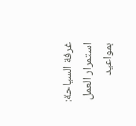غرفة السياحة: استمرار العمل بمواعيد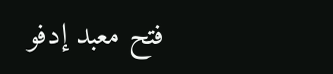فتح معبد إدفو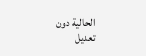الحالية دون تعديل